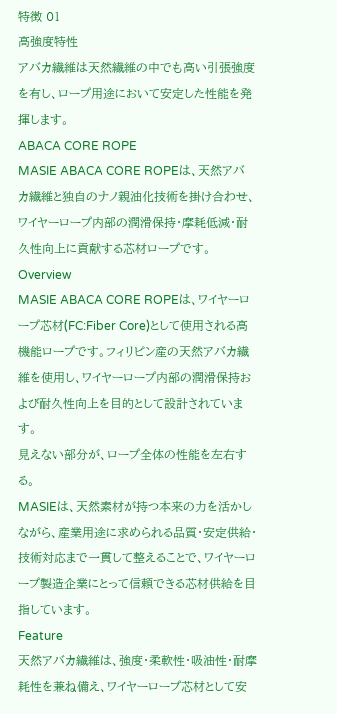特徴 01
高強度特性
アバカ繊維は天然繊維の中でも高い引張強度を有し、ロープ用途において安定した性能を発揮します。
ABACA CORE ROPE
MASIE ABACA CORE ROPEは、天然アバカ繊維と独自のナノ親油化技術を掛け合わせ、ワイヤーロープ内部の潤滑保持・摩耗低減・耐久性向上に貢献する芯材ロープです。
Overview
MASIE ABACA CORE ROPEは、ワイヤーロープ芯材(FC:Fiber Core)として使用される高機能ロープです。フィリピン産の天然アバカ繊維を使用し、ワイヤーロープ内部の潤滑保持および耐久性向上を目的として設計されています。
見えない部分が、ロープ全体の性能を左右する。
MASIEは、天然素材が持つ本来の力を活かしながら、産業用途に求められる品質・安定供給・技術対応まで一貫して整えることで、ワイヤーロープ製造企業にとって信頼できる芯材供給を目指しています。
Feature
天然アバカ繊維は、強度・柔軟性・吸油性・耐摩耗性を兼ね備え、ワイヤーロープ芯材として安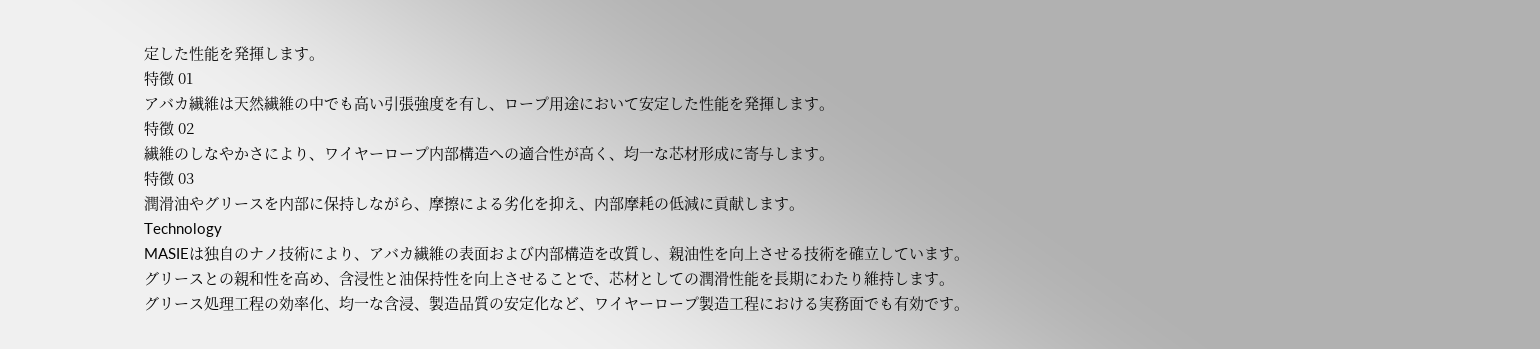定した性能を発揮します。
特徴 01
アバカ繊維は天然繊維の中でも高い引張強度を有し、ロープ用途において安定した性能を発揮します。
特徴 02
繊維のしなやかさにより、ワイヤーロープ内部構造への適合性が高く、均一な芯材形成に寄与します。
特徴 03
潤滑油やグリースを内部に保持しながら、摩擦による劣化を抑え、内部摩耗の低減に貢献します。
Technology
MASIEは独自のナノ技術により、アバカ繊維の表面および内部構造を改質し、親油性を向上させる技術を確立しています。
グリースとの親和性を高め、含浸性と油保持性を向上させることで、芯材としての潤滑性能を長期にわたり維持します。
グリース処理工程の効率化、均一な含浸、製造品質の安定化など、ワイヤーロープ製造工程における実務面でも有効です。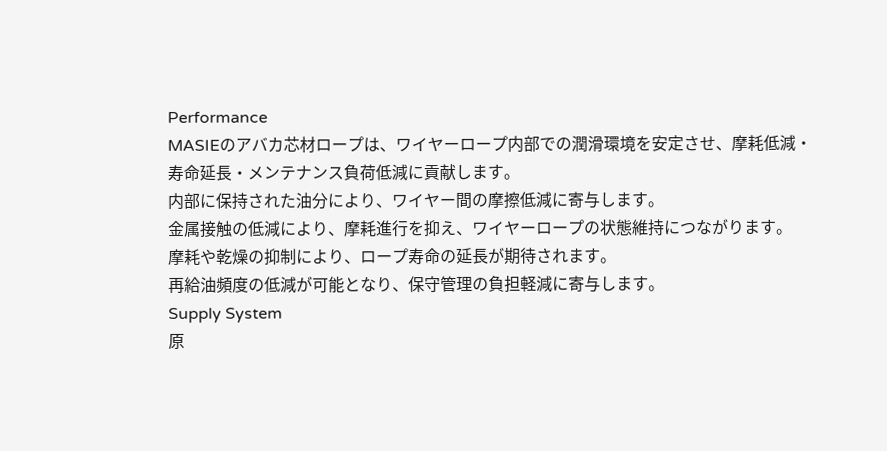Performance
MASIEのアバカ芯材ロープは、ワイヤーロープ内部での潤滑環境を安定させ、摩耗低減・寿命延長・メンテナンス負荷低減に貢献します。
内部に保持された油分により、ワイヤー間の摩擦低減に寄与します。
金属接触の低減により、摩耗進行を抑え、ワイヤーロープの状態維持につながります。
摩耗や乾燥の抑制により、ロープ寿命の延長が期待されます。
再給油頻度の低減が可能となり、保守管理の負担軽減に寄与します。
Supply System
原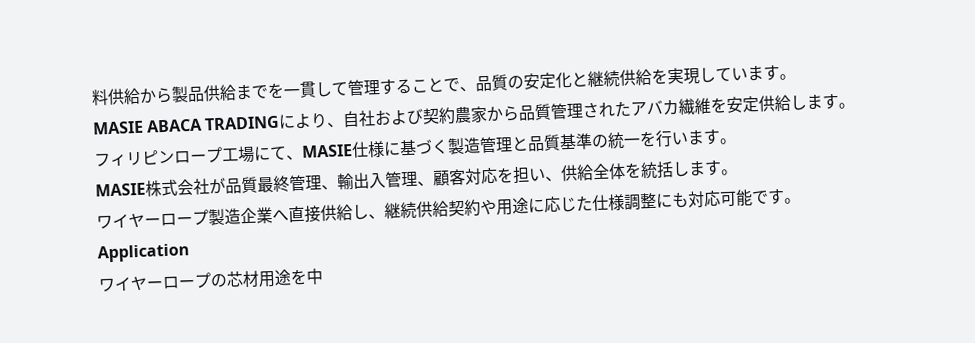料供給から製品供給までを一貫して管理することで、品質の安定化と継続供給を実現しています。
MASIE ABACA TRADINGにより、自社および契約農家から品質管理されたアバカ繊維を安定供給します。
フィリピンロープ工場にて、MASIE仕様に基づく製造管理と品質基準の統一を行います。
MASIE株式会社が品質最終管理、輸出入管理、顧客対応を担い、供給全体を統括します。
ワイヤーロープ製造企業へ直接供給し、継続供給契約や用途に応じた仕様調整にも対応可能です。
Application
ワイヤーロープの芯材用途を中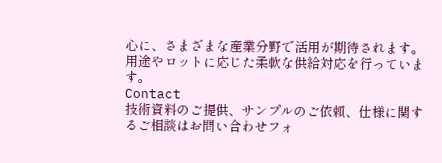心に、さまざまな産業分野で活用が期待されます。
用途やロットに応じた柔軟な供給対応を行っています。
Contact
技術資料のご提供、サンプルのご依頼、仕様に関するご相談はお問い合わせフォ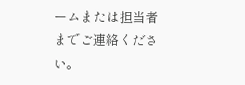ームまたは担当者までご連絡ください。